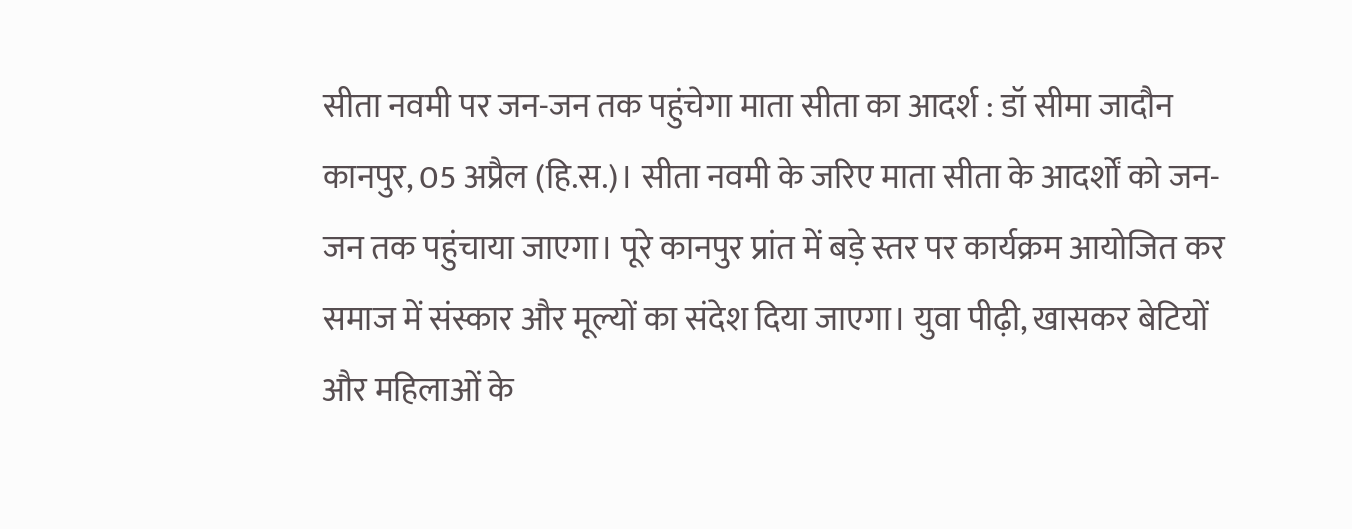सीता नवमी पर जन-जन तक पहुंचेगा माता सीता का आदर्श : डॉ सीमा जादौन
कानपुर, 05 अप्रैल (हि.स.)। सीता नवमी के जरिए माता सीता के आदर्शों को जन-जन तक पहुंचाया जाएगा। पूरे कानपुर प्रांत में बड़े स्तर पर कार्यक्रम आयोजित कर समाज में संस्कार और मूल्यों का संदेश दिया जाएगा। युवा पीढ़ी, खासकर बेटियों और महिलाओं के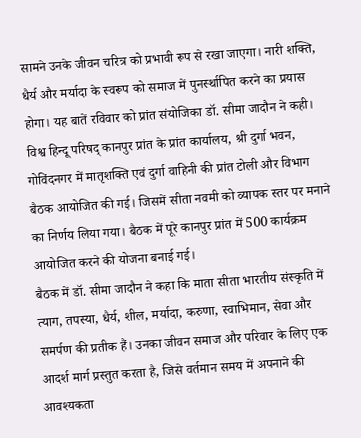सामने उनके जीवन चरित्र को प्रभावी रूप से रखा जाएगा। नारी शक्ति, धैर्य और मर्यादा के स्वरूप को समाज में पुनर्स्थापित करने का प्रयास होगा। यह बातें रविवार को प्रांत संयोजिका डॉ. सीमा जादौन ने कही।
विश्व हिन्दू परिषद् कानपुर प्रांत के प्रांत कार्यालय, श्री दुर्गा भवन, गोविंदनगर में मातृशक्ति एवं दुर्गा वाहिनी की प्रांत टोली और विभाग बैठक आयोजित की गई। जिसमें सीता नवमी को व्यापक स्तर पर मनाने का निर्णय लिया गया। बैठक में पूरे कानपुर प्रांत में 500 कार्यक्रम आयोजित करने की योजना बनाई गई।
बैठक में डॉ. सीमा जादौन ने कहा कि माता सीता भारतीय संस्कृति में त्याग, तपस्या, धैर्य, शील, मर्यादा, करुणा, स्वाभिमान, सेवा और समर्पण की प्रतीक हैं। उनका जीवन समाज और परिवार के लिए एक आदर्श मार्ग प्रस्तुत करता है, जिसे वर्तमान समय में अपनाने की आवश्यकता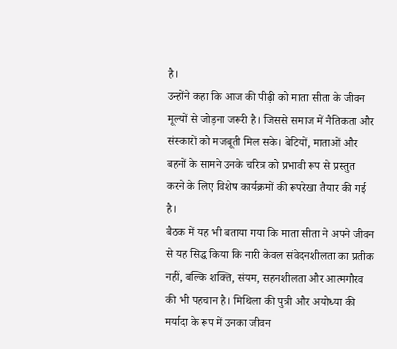है।
उन्होंने कहा कि आज की पीढ़ी को माता सीता के जीवन मूल्यों से जोड़ना जरूरी है। जिससे समाज में नैतिकता और संस्कारों को मजबूती मिल सके। बेटियों, माताओं और बहनों के सामने उनके चरित्र को प्रभावी रूप से प्रस्तुत करने के लिए विशेष कार्यक्रमों की रूपरेखा तैयार की गई है।
बैठक में यह भी बताया गया कि माता सीता ने अपने जीवन से यह सिद्ध किया कि नारी केवल संवेदनशीलता का प्रतीक नहीं, बल्कि शक्ति, संयम, सहनशीलता और आत्मगौरव की भी पहचान है। मिथिला की पुत्री और अयोध्या की मर्यादा के रूप में उनका जीवन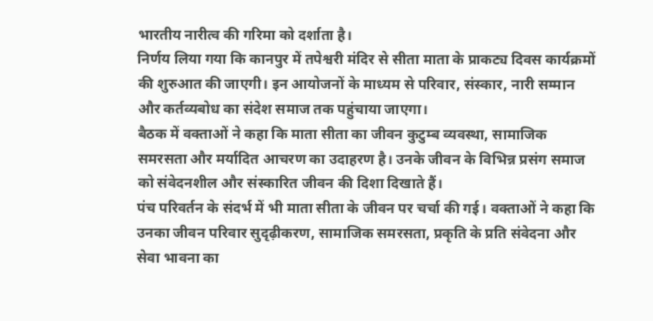भारतीय नारीत्व की गरिमा को दर्शाता है।
निर्णय लिया गया कि कानपुर में तपेश्वरी मंदिर से सीता माता के प्राकट्य दिवस कार्यक्रमों की शुरुआत की जाएगी। इन आयोजनों के माध्यम से परिवार, संस्कार, नारी सम्मान और कर्तव्यबोध का संदेश समाज तक पहुंचाया जाएगा।
बैठक में वक्ताओं ने कहा कि माता सीता का जीवन कुटुम्ब व्यवस्था, सामाजिक समरसता और मर्यादित आचरण का उदाहरण है। उनके जीवन के विभिन्न प्रसंग समाज को संवेदनशील और संस्कारित जीवन की दिशा दिखाते हैं।
पंच परिवर्तन के संदर्भ में भी माता सीता के जीवन पर चर्चा की गई। वक्ताओं ने कहा कि उनका जीवन परिवार सुदृढ़ीकरण, सामाजिक समरसता, प्रकृति के प्रति संवेदना और सेवा भावना का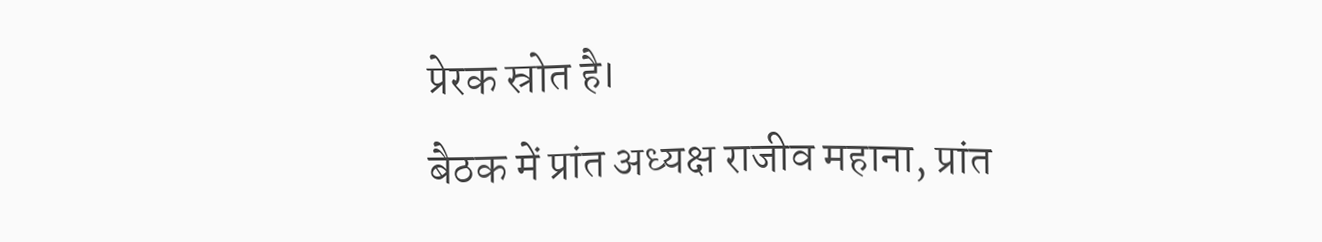प्रेरक स्रोत है।
बैठक में प्रांत अध्यक्ष राजीव महाना, प्रांत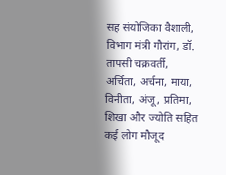सह संयोजिका वैशाली, विभाग मंत्री गौरांग, डॉ. तापसी चक्रवर्ती, अर्चिता, अर्चना, माया, विनीता, अंजू, प्रतिमा, शिखा और ज्योति सहित कई लोग मौजूद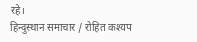रहे।
हिन्दुस्थान समाचार / रोहित कश्यप